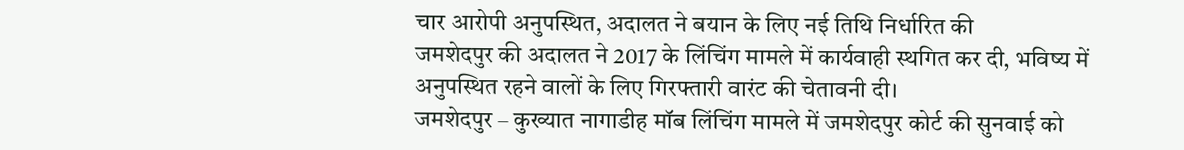चार आरोपी अनुपस्थित, अदालत ने बयान के लिए नई तिथि निर्धारित की
जमशेदपुर की अदालत ने 2017 के लिंचिंग मामले में कार्यवाही स्थगित कर दी, भविष्य में अनुपस्थित रहने वालों के लिए गिरफ्तारी वारंट की चेतावनी दी।
जमशेदपुर – कुख्यात नागाडीह मॉब लिंचिंग मामले में जमशेदपुर कोर्ट की सुनवाई को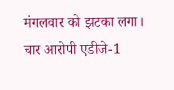मंगलवार को झटका लगा।
चार आरोपी एडीजे-1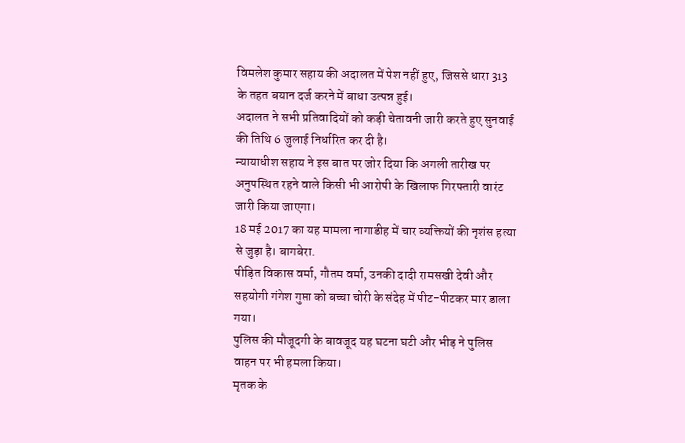विमलेश कुमार सहाय की अदालत में पेश नहीं हुए, जिससे धारा 313 के तहत बयान दर्ज करने में बाधा उत्पन्न हुई।
अदालत ने सभी प्रतिवादियों को कड़ी चेतावनी जारी करते हुए सुनवाई की तिथि 6 जुलाई निर्धारित कर दी है।
न्यायाधीश सहाय ने इस बात पर जोर दिया कि अगली तारीख पर अनुपस्थित रहने वाले किसी भी आरोपी के खिलाफ गिरफ्तारी वारंट जारी किया जाएगा।
18 मई 2017 का यह मामला नागाडीह में चार व्यक्तियों की नृशंस हत्या से जुड़ा है। बागबेरा.
पीड़ित विकास वर्मा, गौतम वर्मा, उनकी दादी रामसखी देवी और सहयोगी गंगेश गुप्ता को बच्चा चोरी के संदेह में पीट-पीटकर मार डाला गया।
पुलिस की मौजूदगी के बावजूद यह घटना घटी और भीड़ ने पुलिस वाहन पर भी हमला किया।
मृतक के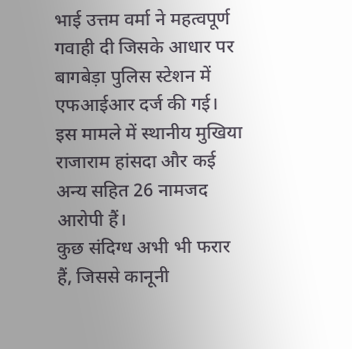भाई उत्तम वर्मा ने महत्वपूर्ण गवाही दी जिसके आधार पर बागबेड़ा पुलिस स्टेशन में एफआईआर दर्ज की गई।
इस मामले में स्थानीय मुखिया राजाराम हांसदा और कई अन्य सहित 26 नामजद आरोपी हैं।
कुछ संदिग्ध अभी भी फरार हैं, जिससे कानूनी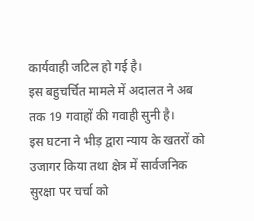कार्यवाही जटिल हो गई है।
इस बहुचर्चित मामले में अदालत ने अब तक 19 गवाहों की गवाही सुनी है।
इस घटना ने भीड़ द्वारा न्याय के खतरों को उजागर किया तथा क्षेत्र में सार्वजनिक सुरक्षा पर चर्चा को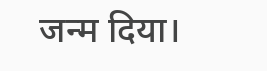जन्म दिया।